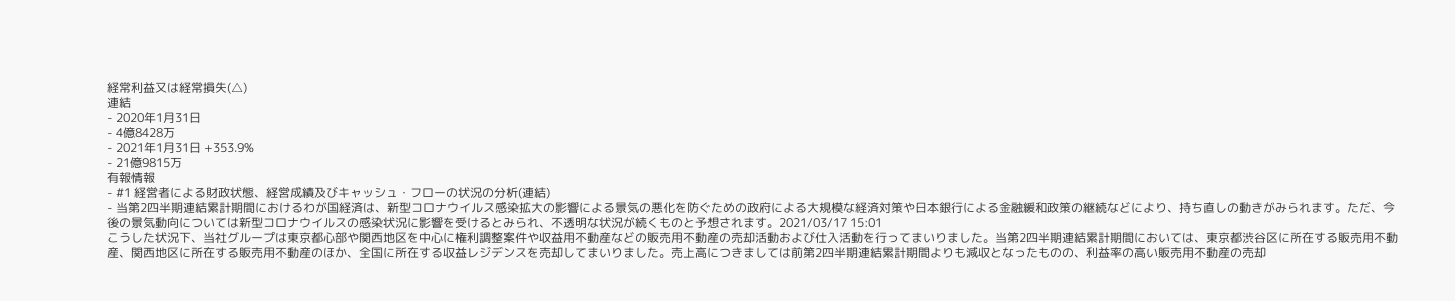経常利益又は経常損失(△)
連結
- 2020年1月31日
- 4億8428万
- 2021年1月31日 +353.9%
- 21億9815万
有報情報
- #1 経営者による財政状態、経営成績及びキャッシュ・フローの状況の分析(連結)
- 当第2四半期連結累計期間におけるわが国経済は、新型コロナウイルス感染拡大の影響による景気の悪化を防ぐための政府による大規模な経済対策や日本銀行による金融緩和政策の継続などにより、持ち直しの動きがみられます。ただ、今後の景気動向については新型コロナウイルスの感染状況に影響を受けるとみられ、不透明な状況が続くものと予想されます。2021/03/17 15:01
こうした状況下、当社グループは東京都心部や関西地区を中心に権利調整案件や収益用不動産などの販売用不動産の売却活動および仕入活動を行ってまいりました。当第2四半期連結累計期間においては、東京都渋谷区に所在する販売用不動産、関西地区に所在する販売用不動産のほか、全国に所在する収益レジデンスを売却してまいりました。売上高につきましては前第2四半期連結累計期間よりも減収となったものの、利益率の高い販売用不動産の売却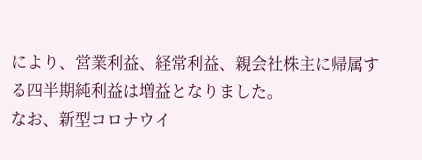により、営業利益、経常利益、親会社株主に帰属する四半期純利益は増益となりました。
なお、新型コロナウイ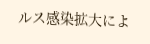ルス感染拡大によ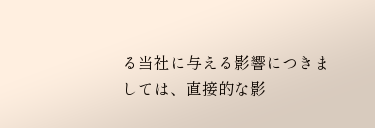る当社に与える影響につきましては、直接的な影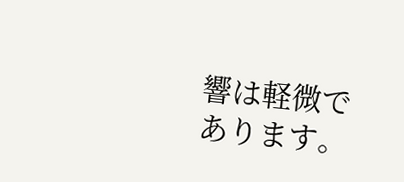響は軽微であります。